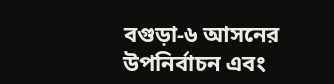বগুড়া-৬ আসনের উপনির্বাচন এবং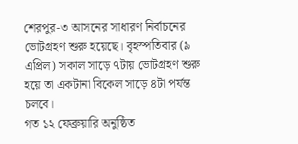শেরপুর-৩ আসনের সাধারণ নির্বাচনের ভোটগ্রহণ শুরু হয়েছে। বৃহস্পতিবার (৯ এপ্রিল) সকাল সাড়ে ৭টায় ভোটগ্রহণ শুরু হয়ে তা একটানা বিকেল সাড়ে ৪টা পর্যন্ত চলবে।
গত ১২ ফেব্রুয়ারি অনুষ্ঠিত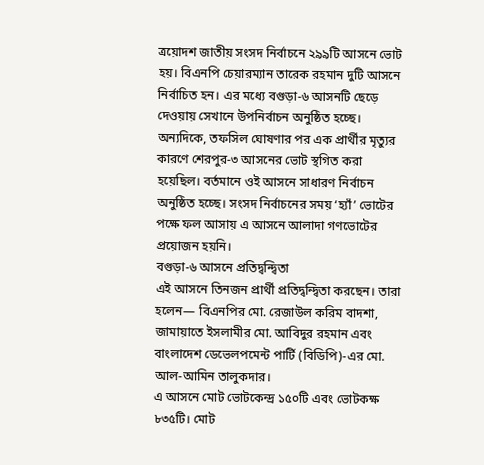ত্রয়োদশ জাতীয় সংসদ নির্বাচনে ২৯৯টি আসনে ভোট হয়। বিএনপি চেয়ারম্যান তারেক রহমান দুটি আসনে নির্বাচিত হন। এর মধ্যে বগুড়া-৬ আসনটি ছেড়ে দেওয়ায় সেখানে উপনির্বাচন অনুষ্ঠিত হচ্ছে।
অন্যদিকে, তফসিল ঘোষণার পর এক প্রার্থীর মৃত্যুর কারণে শেরপুর-৩ আসনের ভোট স্থগিত করা হয়েছিল। বর্তমানে ওই আসনে সাধারণ নির্বাচন অনুষ্ঠিত হচ্ছে। সংসদ নির্বাচনের সময় ‘হ্যাঁ’ ভোটের পক্ষে ফল আসায় এ আসনে আলাদা গণভোটের প্রয়োজন হয়নি।
বগুড়া-৬ আসনে প্রতিদ্বন্দ্বিতা
এই আসনে তিনজন প্রার্থী প্রতিদ্বন্দ্বিতা করছেন। তারা হলেন— বিএনপির মো. রেজাউল করিম বাদশা, জামায়াতে ইসলামীর মো. আবিদুর রহমান এবং বাংলাদেশ ডেভেলপমেন্ট পার্টি (বিডিপি)-এর মো. আল-আমিন তালুকদার।
এ আসনে মোট ভোটকেন্দ্র ১৫০টি এবং ভোটকক্ষ ৮৩৫টি। মোট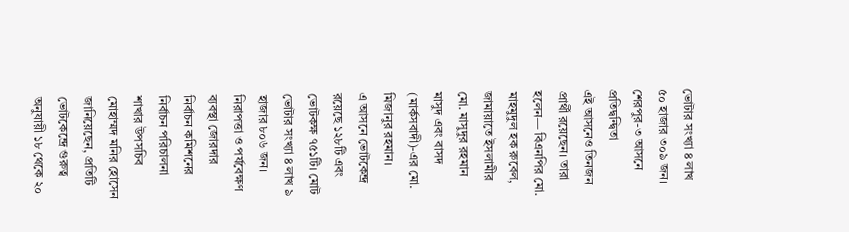ভোটার সংখ্যা ৪ লাখ ৫০ হাজার ৩০৯ জন।
শেরপুর-৩ আসনে প্রতিদ্বন্দ্বিতা
এই আসনেও তিনজন প্রার্থী রয়েছেন। তারা হলেন— বিএনপির মো. মাহমুদুল হক রুবেল, জামায়াতে ইসলামীর মো. মাসুদুর রহমান মাসুদ এবং বাসদ (মার্কসবাদী)-এর মো. মিজানুর রহমান।
এ আসনে ভোটকেন্দ্র রয়েছে ১২৮টি এবং ভোটকক্ষ ৭৫১টি। মোট ভোটার সংখ্যা ৪ লাখ ৯ হাজার ৮০৬ জন।
নিরাপত্তা ও পর্যবেক্ষণ ব্যবস্থা জোরদার
নির্বাচন কমিশনের নির্বাচন পরিচালনা শাখার উপসচিব মোহাম্মদ মনির হোসেন জানিয়েছেন, প্রতিটি ভোটকেন্দ্রে গুরুত্ব অনুযায়ী ১৮ থেকে ২০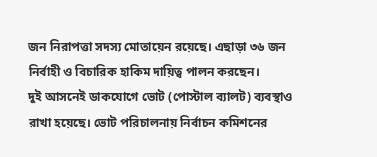জন নিরাপত্তা সদস্য মোতায়েন রয়েছে। এছাড়া ৩৬ জন নির্বাহী ও বিচারিক হাকিম দায়িত্ব পালন করছেন।
দুই আসনেই ডাকযোগে ভোট (পোস্টাল ব্যালট) ব্যবস্থাও রাখা হয়েছে। ভোট পরিচালনায় নির্বাচন কমিশনের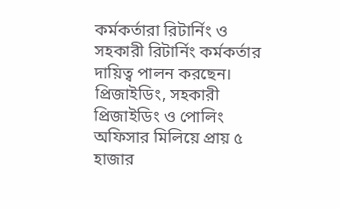কর্মকর্তারা রিটার্নিং ও সহকারী রিটার্নিং কর্মকর্তার দায়িত্ব পালন করছেন। প্রিজাইডিং, সহকারী প্রিজাইডিং ও পোলিং অফিসার মিলিয়ে প্রায় ৫ হাজার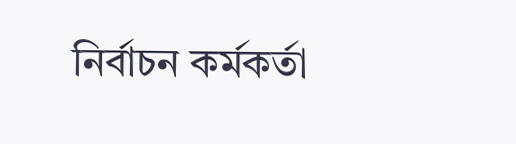নির্বাচন কর্মকর্তা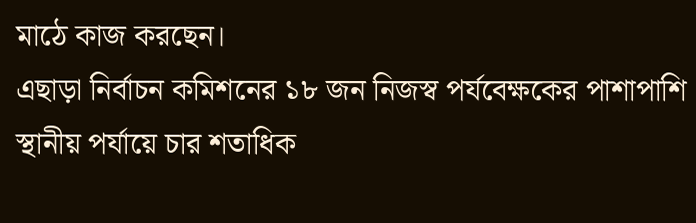মাঠে কাজ করছেন।
এছাড়া নির্বাচন কমিশনের ১৮ জন নিজস্ব পর্যবেক্ষকের পাশাপাশি স্থানীয় পর্যায়ে চার শতাধিক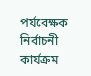পর্যবেক্ষক নির্বাচনী কার্যক্রম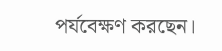পর্যবেক্ষণ করছেন।